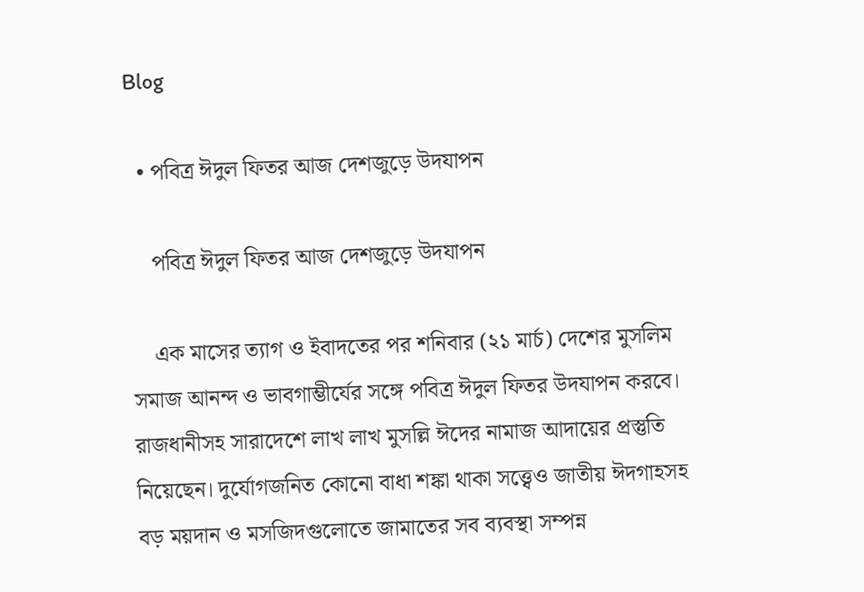Blog

  • পবিত্র ঈদুল ফিতর আজ দেশজুড়ে উদযাপন

    পবিত্র ঈদুল ফিতর আজ দেশজুড়ে উদযাপন

    এক মাসের ত্যাগ ও ইবাদতের পর শনিবার (২১ মার্চ) দেশের মুসলিম সমাজ আনন্দ ও ভাবগাম্ভীর্যের সঙ্গে পবিত্র ঈদুল ফিতর উদযাপন করবে। রাজধানীসহ সারাদেশে লাখ লাখ মুসল্লি ঈদের নামাজ আদায়ের প্রস্তুতি নিয়েছেন। দুর্যোগজনিত কোনো বাধা শঙ্কা থাকা সত্ত্বেও জাতীয় ঈদগাহসহ বড় ময়দান ও মসজিদগুলোতে জামাতের সব ব্যবস্থা সম্পন্ন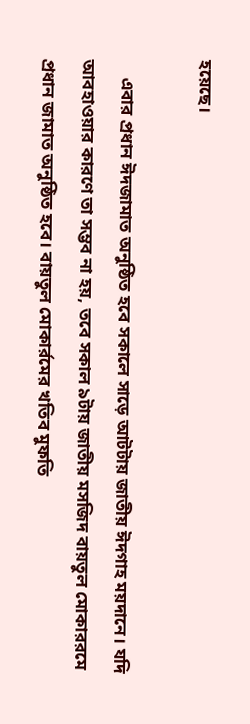হয়েছে।

    এবার প্রধান ঈদজামাত অনুষ্ঠিত হবে সকালে সাড়ে আটটায় জাতীয় ঈদগাহ ময়দানে। যদি আবহাওয়ার কারণে তা সম্ভব না হয়, তবে সকাল ৯টায় জাতীয় মসজিদ বায়তুল মোকাররমে প্রধান জামাত অনুষ্ঠিত হবে। বায়তুল মোকার্রমের খতিব মুফতি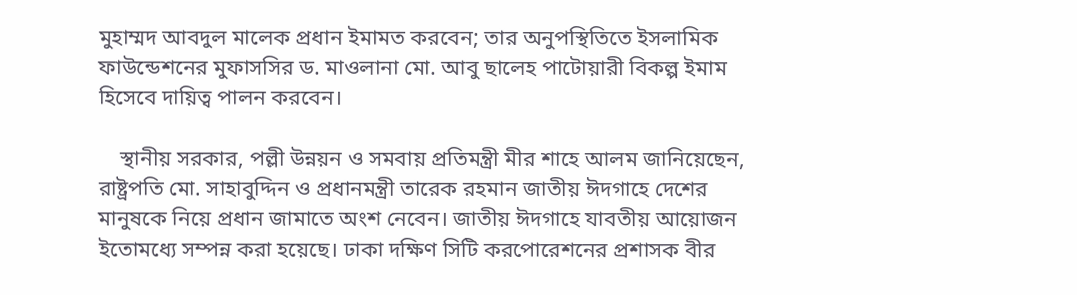মুহাম্মদ আবদুল মালেক প্রধান ইমামত করবেন; তার অনুপস্থিতিতে ইসলামিক ফাউন্ডেশনের মুফাসসির ড. মাওলানা মো. আবু ছালেহ পাটোয়ারী বিকল্প ইমাম হিসেবে দায়িত্ব পালন করবেন।

    স্থানীয় সরকার, পল্লী উন্নয়ন ও সমবায় প্রতিমন্ত্রী মীর শাহে আলম জানিয়েছেন, রাষ্ট্রপতি মো. সাহাবুদ্দিন ও প্রধানমন্ত্রী তারেক রহমান জাতীয় ঈদগাহে দেশের মানুষকে নিয়ে প্রধান জামাতে অংশ নেবেন। জাতীয় ঈদগাহে যাবতীয় আয়োজন ইতোমধ্যে সম্পন্ন করা হয়েছে। ঢাকা দক্ষিণ সিটি করপোরেশনের প্রশাসক বীর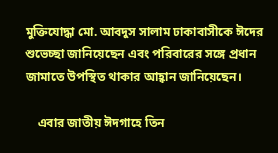মুক্তিযোদ্ধা মো. আবদুস সালাম ঢাকাবাসীকে ঈদের শুভেচ্ছা জানিয়েছেন এবং পরিবারের সঙ্গে প্রধান জামাতে উপস্থিত থাকার আহ্বান জানিয়েছেন।

    এবার জাতীয় ঈদগাহে তিন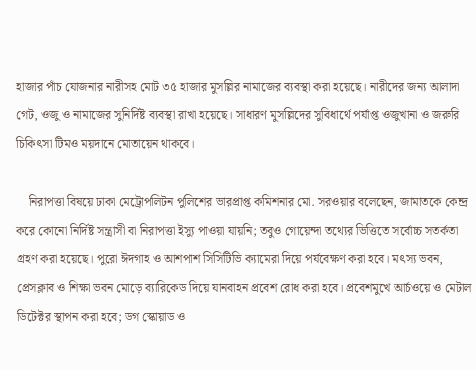হাজার পাঁচ যোজনার নারীসহ মোট ৩৫ হাজার মুসল্লির নামাজের ব্যবস্থা করা হয়েছে। নারীদের জন্য আলাদা গেট, ওজু ও নামাজের সুনির্দিষ্ট ব্যবস্থা রাখা হয়েছে। সাধারণ মুসল্লিদের সুবিধার্থে পর্যাপ্ত ওজুখানা ও জরুরি চিকিৎসা টিমও ময়দানে মোতায়েন থাকবে।

    নিরাপত্তা বিষয়ে ঢাকা মেট্রোপলিটন পুলিশের ভারপ্রাপ্ত কমিশনার মো. সরওয়ার বলেছেন, জামাতকে কেন্দ্র করে কোনো নির্দিষ্ট সন্ত্রাসী বা নিরাপত্তা ইস্যু পাওয়া যায়নি; তবুও গোয়েন্দা তথ্যের ভিত্তিতে সর্বোচ্চ সতর্কতা গ্রহণ করা হয়েছে। পুরো ঈদগাহ ও আশপাশ সিসিটিভি ক্যামেরা দিয়ে পর্যবেক্ষণ করা হবে। মৎস্য ভবন, প্রেসক্লাব ও শিক্ষা ভবন মোড়ে ব্যারিকেড দিয়ে যানবাহন প্রবেশ রোধ করা হবে। প্রবেশমুখে আর্চওয়ে ও মেটাল ডিটেক্টর স্থাপন করা হবে; ডগ স্কোয়াড ও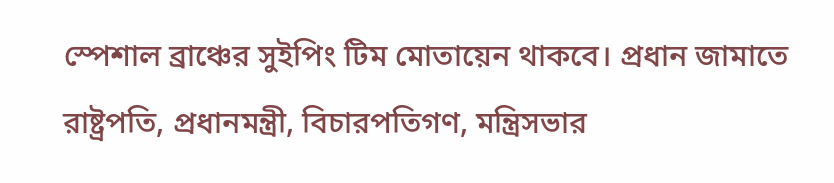স্পেশাল ব্রাঞ্চের সুইপিং টিম মোতায়েন থাকবে। প্রধান জামাতে রাষ্ট্রপতি, প্রধানমন্ত্রী, বিচারপতিগণ, মন্ত্রিসভার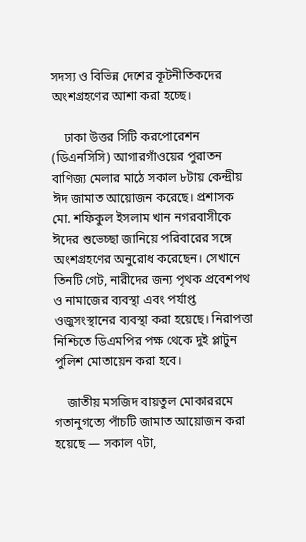সদস্য ও বিভিন্ন দেশের কূটনীতিকদের অংশগ্রহণের আশা করা হচ্ছে।

    ঢাকা উত্তর সিটি করপোরেশন (ডিএনসিসি) আগারগাঁওয়ের পুরাতন বাণিজ্য মেলার মাঠে সকাল ৮টায় কেন্দ্রীয় ঈদ জামাত আয়োজন করেছে। প্রশাসক মো. শফিকুল ইসলাম খান নগরবাসীকে ঈদের শুভেচ্ছা জানিয়ে পরিবারের সঙ্গে অংশগ্রহণের অনুরোধ করেছেন। সেখানে তিনটি গেট, নারীদের জন্য পৃথক প্রবেশপথ ও নামাজের ব্যবস্থা এবং পর্যাপ্ত ওজুসংস্থানের ব্যবস্থা করা হয়েছে। নিরাপত্তা নিশ্চিতে ডিএমপির পক্ষ থেকে দুই প্লাটুন পুলিশ মোতায়েন করা হবে।

    জাতীয় মসজিদ বায়তুল মোকাররমে গতানুগত্যে পাঁচটি জামাত আয়োজন করা হয়েছে — সকাল ৭টা,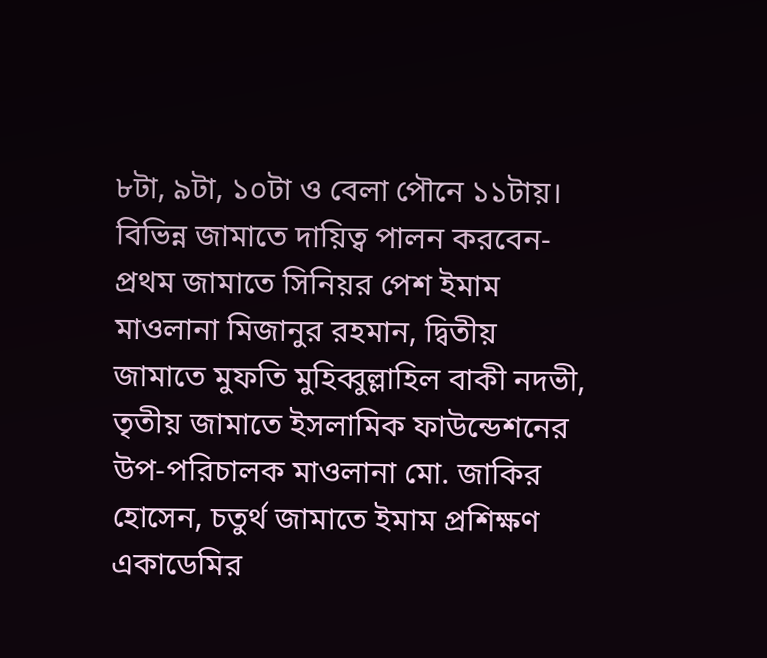৮টা, ৯টা, ১০টা ও বেলা পৌনে ১১টায়। বিভিন্ন জামাতে দায়িত্ব পালন করবেন- প্রথম জামাতে সিনিয়র পেশ ইমাম মাওলানা মিজানুর রহমান, দ্বিতীয় জামাতে মুফতি মুহিব্বুল্লাহিল বাকী নদভী, তৃতীয় জামাতে ইসলামিক ফাউন্ডেশনের উপ-পরিচালক মাওলানা মো. জাকির হোসেন, চতুর্থ জামাতে ইমাম প্রশিক্ষণ একাডেমির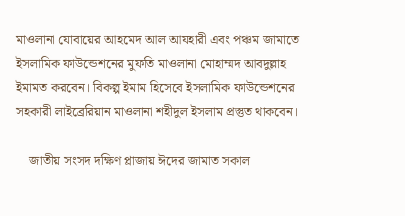মাওলানা যোবায়ের আহমেদ আল আযহারী এবং পঞ্চম জামাতে ইসলামিক ফাউন্ডেশনের মুফতি মাওলানা মোহাম্মদ আবদুল্লাহ ইমামত করবেন। বিকল্প ইমাম হিসেবে ইসলামিক ফাউন্ডেশনের সহকারী লাইব্রেরিয়ান মাওলানা শহীদুল ইসলাম প্রস্তুত থাকবেন।

    জাতীয় সংসদ দক্ষিণ প্লাজায় ঈদের জামাত সকাল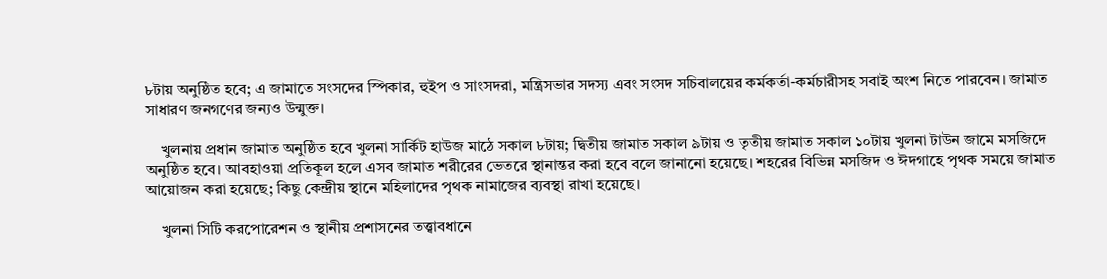৮টায় অনুষ্ঠিত হবে; এ জামাতে সংসদের স্পিকার, হুইপ ও সাংসদরা, মন্ত্রিসভার সদস্য এবং সংসদ সচিবালয়ের কর্মকর্তা-কর্মচারীসহ সবাই অংশ নিতে পারবেন। জামাত সাধারণ জনগণের জন্যও উন্মুক্ত।

    খুলনায় প্রধান জামাত অনুষ্ঠিত হবে খুলনা সার্কিট হাউজ মাঠে সকাল ৮টায়; দ্বিতীয় জামাত সকাল ৯টায় ও তৃতীয় জামাত সকাল ১০টায় খুলনা টাউন জামে মসজিদে অনুষ্ঠিত হবে। আবহাওয়া প্রতিকূল হলে এসব জামাত শরীরের ভেতরে স্থানান্তর করা হবে বলে জানানো হয়েছে। শহরের বিভিন্ন মসজিদ ও ঈদগাহে পৃথক সময়ে জামাত আয়োজন করা হয়েছে; কিছু কেন্দ্রীয় স্থানে মহিলাদের পৃথক নামাজের ব্যবস্থা রাখা হয়েছে।

    খুলনা সিটি করপোরেশন ও স্থানীয় প্রশাসনের তত্ত্বাবধানে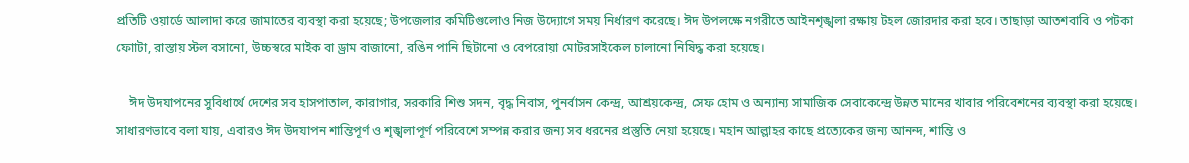প্রতিটি ওয়ার্ডে আলাদা করে জামাতের ব্যবস্থা করা হয়েছে; উপজেলার কমিটিগুলোও নিজ উদ্যোগে সময় নির্ধারণ করেছে। ঈদ উপলক্ষে নগরীতে আইনশৃঙ্খলা রক্ষায় টহল জোরদার করা হবে। তাছাড়া আতশবাবি ও পটকা ফোাটা, রাস্তায় স্টল বসানো, উচ্চস্বরে মাইক বা ড্রাম বাজানো, রঙিন পানি ছিটানো ও বেপরোয়া মোটরসাইকেল চালানো নিষিদ্ধ করা হয়েছে।

    ঈদ উদযাপনের সুবিধার্থে দেশের সব হাসপাতাল, কারাগার, সরকারি শিশু সদন, বৃদ্ধ নিবাস, পুনর্বাসন কেন্দ্র, আশ্রয়কেন্দ্র, সেফ হোম ও অন্যান্য সামাজিক সেবাকেন্দ্রে উন্নত মানের খাবার পরিবেশনের ব্যবস্থা করা হয়েছে। সাধারণভাবে বলা যায়, এবারও ঈদ উদযাপন শান্তিপূর্ণ ও শৃঙ্খলাপূর্ণ পরিবেশে সম্পন্ন করার জন্য সব ধরনের প্রস্তুতি নেয়া হয়েছে। মহান আল্লাহর কাছে প্রত্যেকের জন্য আনন্দ, শান্তি ও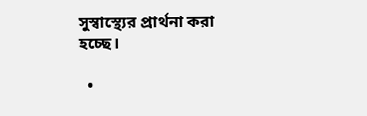সুস্বাস্থ্যের প্রার্থনা করা হচ্ছে।

  •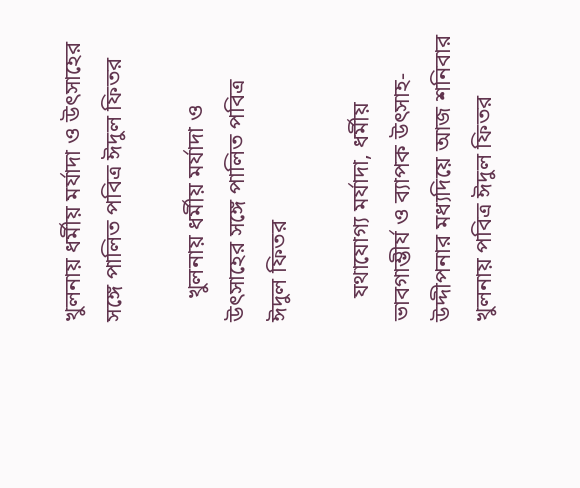খুলনায় ধর্মীয় মর্যাদা ও উৎসাহের সঙ্গে পালিত পবিত্র ঈদুল ফিতর

    খুলনায় ধর্মীয় মর্যাদা ও উৎসাহের সঙ্গে পালিত পবিত্র ঈদুল ফিতর

    যথাযোগ্য মর্যাদা, ধর্মীয় ভাবগাম্ভীর্য ও ব্যাপক উৎসাহ-উদ্দীপনার মধ্যদিয়ে আজ শনিবার খুলনায় পবিত্র ঈদুল ফিতর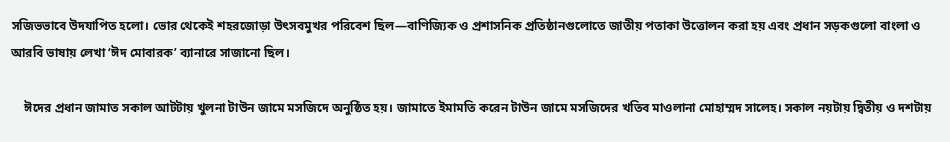সজিভভাবে উদযাপিত হলো। ভোর থেকেই শহরজোড়া উৎসবমুখর পরিবেশ ছিল—বাণিজ্যিক ও প্রশাসনিক প্রতিষ্ঠানগুলোতে জাতীয় পতাকা উত্তোলন করা হয় এবং প্রধান সড়কগুলো বাংলা ও আরবি ভাষায় লেখা ‘ঈদ মোবারক’ ব্যানারে সাজানো ছিল।

    ঈদের প্রধান জামাত সকাল আটটায় খুলনা টাউন জামে মসজিদে অনুষ্ঠিত হয়। জামাতে ইমামতি করেন টাউন জামে মসজিদের খতিব মাওলানা মোহাম্মদ সালেহ। সকাল নয়টায় দ্বিতীয় ও দশটায়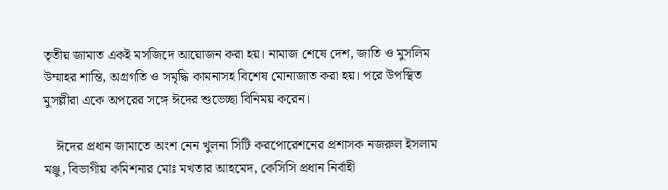তৃতীয় জামাত একই মসজিদে আয়োজন করা হয়। নামাজ শেষে দেশ, জাতি ও মুসলিম উম্মাহর শান্তি, অগ্রগতি ও সমৃদ্ধি কামনাসহ বিশেষ মোনাজাত করা হয়। পরে উপস্থিত মুসল্লীরা একে অপরের সঙ্গে ঈদের শুভেচ্ছা বিনিময় করেন।

    ঈদের প্রধান জামাতে অংশ নেন খুলনা সিটি করপোরেশনের প্রশাসক নজরুল ইসলাম মঞ্জু, বিভাগীয় কমিশনার মোঃ মখতার আহমেদ, কেসিসি প্রধান নির্বাহী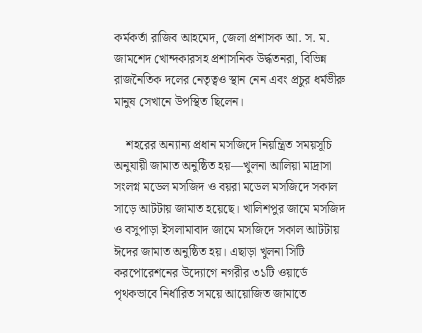কর্মকর্তা রাজিব আহমেদ, জেলা প্রশাসক আ. স. ম. জামশেদ খোন্দকারসহ প্রশাসনিক উর্দ্ধতনরা, বিভিন্ন রাজনৈতিক দলের নেতৃত্বও স্থান নেন এবং প্রচুর ধর্মভীরু মানুষ সেখানে উপস্থিত ছিলেন।

    শহরের অন্যান্য প্রধান মসজিদে নিয়ন্ত্রিত সময়সূচি অনুযায়ী জামাত অনুষ্ঠিত হয়—খুলনা আলিয়া মাদ্রাসা সংলগ্ন মডেল মসজিদ ও বয়রা মডেল মসজিদে সকাল সাড়ে আটটায় জামাত হয়েছে। খালিশপুর জামে মসজিদ ও বসুপাড়া ইসলামাবাদ জামে মসজিদে সকাল আটটায় ঈদের জামাত অনুষ্ঠিত হয়। এছাড়া খুলনা সিটি করপোরেশনের উদ্যোগে নগরীর ৩১টি ওয়ার্ডে পৃথকভাবে নির্ধারিত সময়ে আয়োজিত জামাতে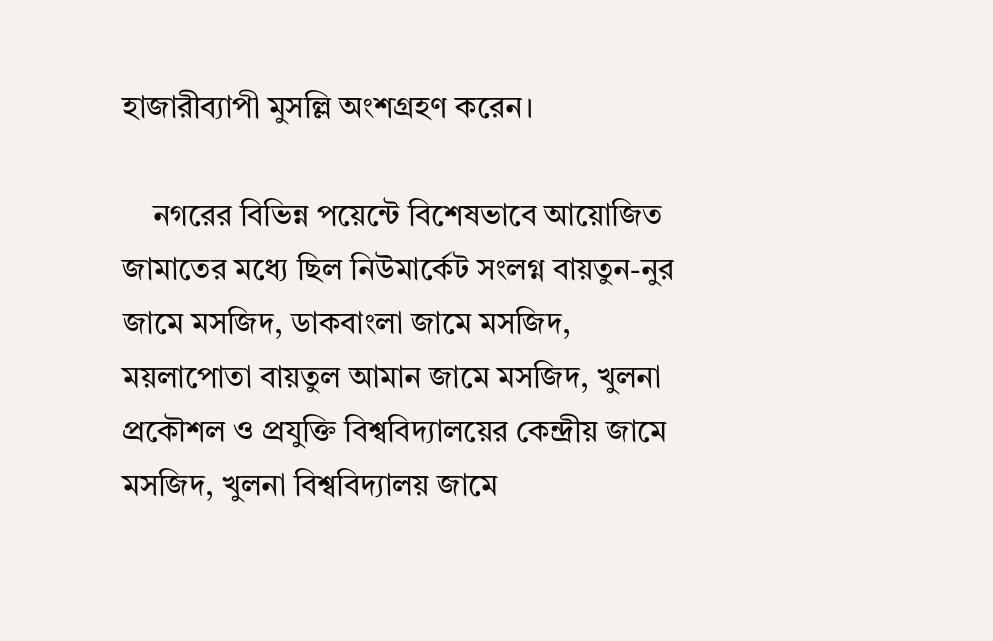হাজারীব্যাপী মুসল্লি অংশগ্রহণ করেন।

    নগরের বিভিন্ন পয়েন্টে বিশেষভাবে আয়োজিত জামাতের মধ্যে ছিল নিউমার্কেট সংলগ্ন বায়তুন-নুর জামে মসজিদ, ডাকবাংলা জামে মসজিদ, ময়লাপোতা বায়তুল আমান জামে মসজিদ, খুলনা প্রকৌশল ও প্রযুক্তি বিশ্ববিদ্যালয়ের কেন্দ্রীয় জামে মসজিদ, খুলনা বিশ্ববিদ্যালয় জামে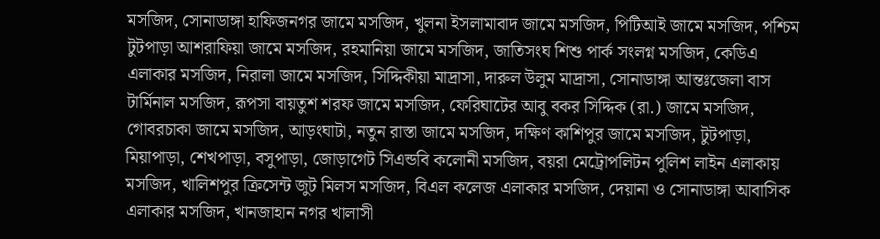মসজিদ, সোনাডাঙ্গা হাফিজনগর জামে মসজিদ, খুলনা ইসলামাবাদ জামে মসজিদ, পিটিআই জামে মসজিদ, পশ্চিম টুটপাড়া আশরাফিয়া জামে মসজিদ, রহমানিয়া জামে মসজিদ, জাতিসংঘ শিশু পার্ক সংলগ্ন মসজিদ, কেডিএ এলাকার মসজিদ, নিরালা জামে মসজিদ, সিদ্দিকীয়া মাদ্রাসা, দারুল উলুম মাদ্রাসা, সোনাডাঙ্গা আন্তঃজেলা বাস টার্মিনাল মসজিদ, রূপসা বায়তুশ শরফ জামে মসজিদ, ফেরিঘাটের আবু বকর সিদ্দিক (রা.) জামে মসজিদ, গোবরচাকা জামে মসজিদ, আড়ংঘাটা, নতুন রাস্তা জামে মসজিদ, দক্ষিণ কাশিপুর জামে মসজিদ, টুটপাড়া, মিয়াপাড়া, শেখপাড়া, বসুপাড়া, জোড়াগেট সিএন্ডবি কলোনী মসজিদ, বয়রা মেট্রোপলিটন পুলিশ লাইন এলাকায় মসজিদ, খালিশপুর ক্রিসেন্ট জুট মিলস মসজিদ, বিএল কলেজ এলাকার মসজিদ, দেয়ানা ও সোনাডাঙ্গা আবাসিক এলাকার মসজিদ, খানজাহান নগর খালাসী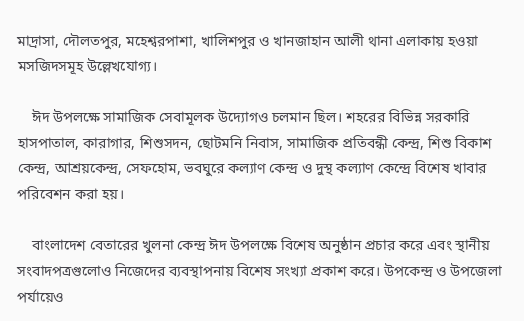মাদ্রাসা, দৌলতপুর, মহেশ্বরপাশা, খালিশপুর ও খানজাহান আলী থানা এলাকায় হওয়া মসজিদসমূহ উল্লেখযোগ্য।

    ঈদ উপলক্ষে সামাজিক সেবামূলক উদ্যোগও চলমান ছিল। শহরের বিভিন্ন সরকারি হাসপাতাল, কারাগার, শিশুসদন, ছোটমনি নিবাস, সামাজিক প্রতিবন্ধী কেন্দ্র, শিশু বিকাশ কেন্দ্র, আশ্রয়কেন্দ্র, সেফহোম, ভবঘুরে কল্যাণ কেন্দ্র ও দুস্থ কল্যাণ কেন্দ্রে বিশেষ খাবার পরিবেশন করা হয়।

    বাংলাদেশ বেতারের খুলনা কেন্দ্র ঈদ উপলক্ষে বিশেষ অনুষ্ঠান প্রচার করে এবং স্থানীয় সংবাদপত্রগুলোও নিজেদের ব্যবস্থাপনায় বিশেষ সংখ্যা প্রকাশ করে। উপকেন্দ্র ও উপজেলা পর্যায়েও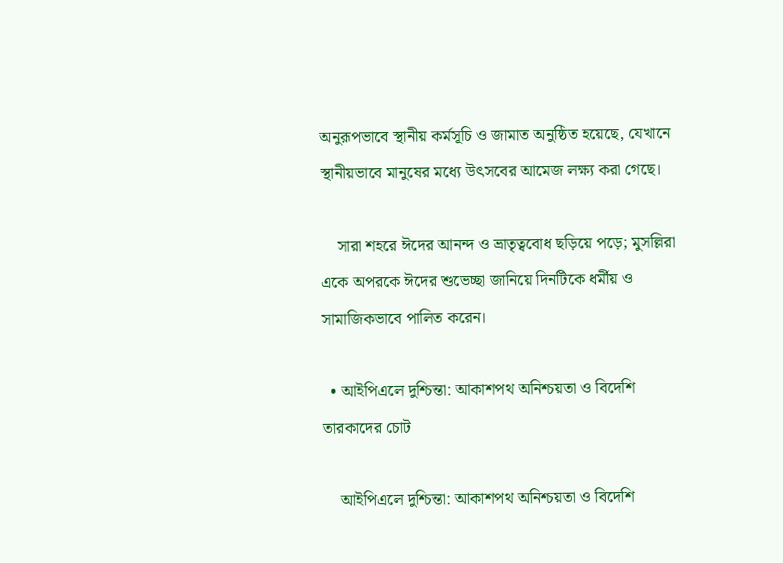অনুরূপভাবে স্থানীয় কর্মসূচি ও জামাত অনুষ্ঠিত হয়েছে, যেখানে স্থানীয়ভাবে মানুষের মধ্যে উৎসবের আমেজ লক্ষ্য করা গেছে।

    সারা শহরে ঈদের আনন্দ ও ভ্রাতৃত্ববোধ ছড়িয়ে পড়ে; মুসল্লিরা একে অপরকে ঈদের শুভেচ্ছা জানিয়ে দিনটিকে ধর্মীয় ও সামাজিকভাবে পালিত করেন।

  • আইপিএলে দুশ্চিন্তা: আকাশপথ অনিশ্চয়তা ও বিদেশি তারকাদের চোট

    আইপিএলে দুশ্চিন্তা: আকাশপথ অনিশ্চয়তা ও বিদেশি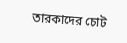তারকাদের চোট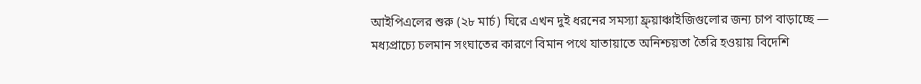আইপিএলের শুরু (২৮ মার্চ) ঘিরে এখন দুই ধরনের সমস্যা ফ্র্য়াঞ্চাইজিগুলোর জন্য চাপ বাড়াচ্ছে — মধ্যপ্রাচ্যে চলমান সংঘাতের কারণে বিমান পথে যাতায়াতে অনিশ্চয়তা তৈরি হওয়ায় বিদেশি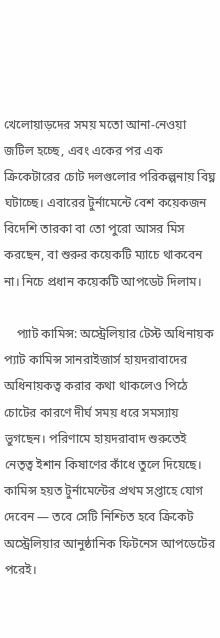খেলোয়াড়দের সময় মতো আনা-নেওয়া জটিল হচ্ছে, এবং একের পর এক ক্রিকেটারের চোট দলগুলোর পরিকল্পনায় বিঘ্ন ঘটাচ্ছে। এবারের টুর্নামেন্টে বেশ কয়েকজন বিদেশি তারকা বা তো পুরো আসর মিস করছেন, বা শুরুর কয়েকটি ম্যাচে থাকবেন না। নিচে প্রধান কয়েকটি আপডেট দিলাম।

    প্যাট কামিন্স: অস্ট্রেলিয়ার টেস্ট অধিনায়ক প্যাট কামিন্স সানরাইজার্স হায়দরাবাদের অধিনায়কত্ব করার কথা থাকলেও পিঠে চোটের কারণে দীর্ঘ সময় ধরে সমস্যায় ভুগছেন। পরিণামে হায়দরাবাদ শুরুতেই নেতৃত্ব ইশান কিষাণের কাঁধে তুলে দিয়েছে। কামিন্স হয়ত টুর্নামেন্টের প্রথম সপ্তাহে যোগ দেবেন — তবে সেটি নিশ্চিত হবে ক্রিকেট অস্ট্রেলিয়ার আনুষ্ঠানিক ফিটনেস আপডেটের পরেই।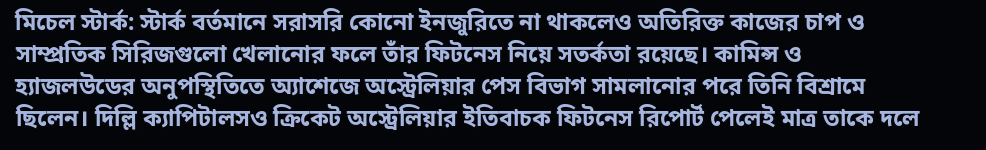মিচেল স্টার্ক: স্টার্ক বর্তমানে সরাসরি কোনো ইনজুরিতে না থাকলেও অতিরিক্ত কাজের চাপ ও সাম্প্রতিক সিরিজগুলো খেলানোর ফলে তাঁর ফিটনেস নিয়ে সতর্কতা রয়েছে। কামিন্স ও হ্যাজলউডের অনুপস্থিতিতে অ্যাশেজে অস্ট্রেলিয়ার পেস বিভাগ সামলানোর পরে তিনি বিশ্রামে ছিলেন। দিল্লি ক্যাপিটালসও ক্রিকেট অস্ট্রেলিয়ার ইতিবাচক ফিটনেস রিপোর্ট পেলেই মাত্র তাকে দলে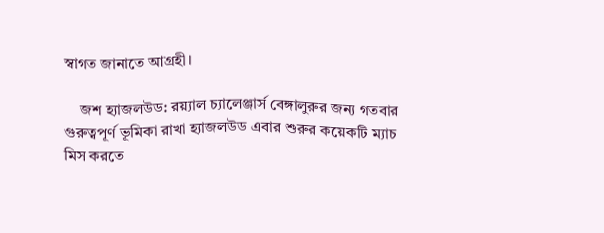স্বাগত জানাতে আগ্রহী।

    জশ হ্যাজলউড: রয়্যাল চ্যালেঞ্জার্স বেঙ্গালুরুর জন্য গতবার গুরুত্বপূর্ণ ভূমিকা রাখা হ্যাজলউড এবার শুরুর কয়েকটি ম্যাচ মিস করতে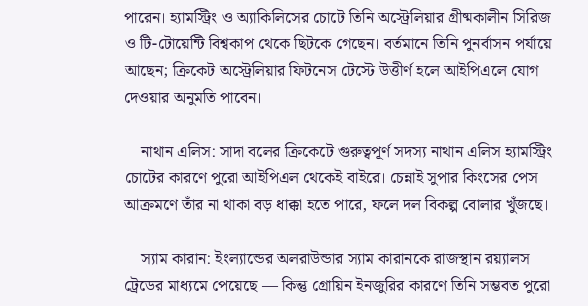পারেন। হ্যামস্ট্রিং ও অ্যাকিলিসের চোটে তিনি অস্ট্রেলিয়ার গ্রীষ্মকালীন সিরিজ ও টি-টোয়েন্টি বিশ্বকাপ থেকে ছিটকে গেছেন। বর্তমানে তিনি পুনর্বাসন পর্যায়ে আছেন; ক্রিকেট অস্ট্রেলিয়ার ফিটনেস টেস্টে উত্তীর্ণ হলে আইপিএলে যোগ দেওয়ার অনুমতি পাবেন।

    নাথান এলিস: সাদা বলের ক্রিকেটে গুরুত্বপূর্ণ সদস্য নাথান এলিস হ্যামস্ট্রিং চোটের কারণে পুরো আইপিএল থেকেই বাইরে। চেন্নাই সুপার কিংসের পেস আক্রমণে তাঁর না থাকা বড় ধাক্কা হতে পারে, ফলে দল বিকল্প বোলার খুঁজছে।

    স্যাম কারান: ইংল্যান্ডের অলরাউন্ডার স্যাম কারানকে রাজস্থান রয়্যালস ট্রেডের মাধ্যমে পেয়েছে — কিন্তু গ্রোয়িন ইনজুরির কারণে তিনি সম্ভবত পুরো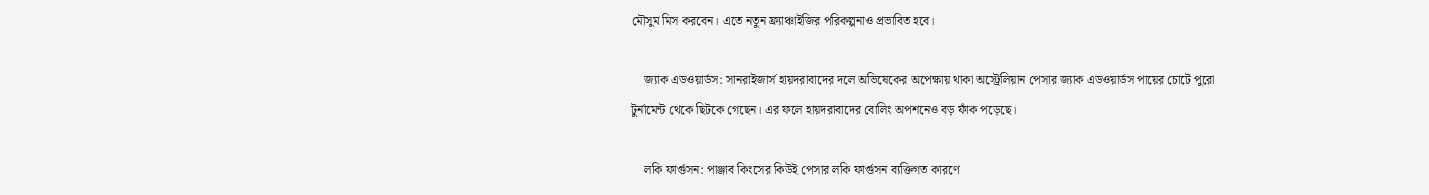মৌসুম মিস করবেন। এতে নতুন ফ্র্যাঞ্চাইজির পরিকল্পনাও প্রভাবিত হবে।

    জ্যাক এডওয়ার্ডস: সানরাইজার্স হায়দরাবাদের দলে অভিষেকের অপেক্ষায় থাকা অস্ট্রেলিয়ান পেসার জ্যাক এডওয়ার্ডস পায়ের চোটে পুরো টুর্নামেন্ট থেকে ছিটকে গেছেন। এর ফলে হায়দরাবাদের বোলিং অপশনেও বড় ফাঁক পড়েছে।

    লকি ফার্গুসন: পাঞ্জাব কিংসের কিউই পেসার লকি ফার্গুসন ব্যক্তিগত কারণে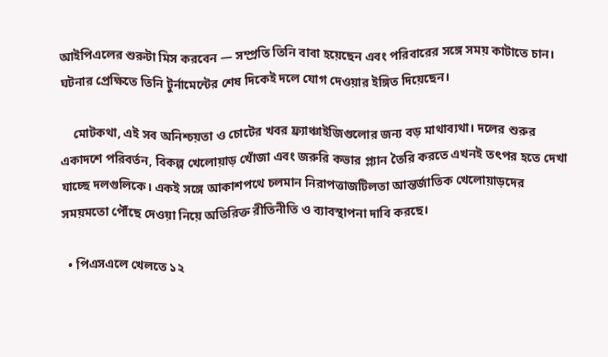আইপিএলের শুরুটা মিস করবেন — সম্প্রতি তিনি বাবা হয়েছেন এবং পরিবারের সঙ্গে সময় কাটাতে চান। ঘটনার প্রেক্ষিতে তিনি টুর্নামেন্টের শেষ দিকেই দলে যোগ দেওয়ার ইঙ্গিত দিয়েছেন।

    মোটকথা, এই সব অনিশ্চয়তা ও চোটের খবর ফ্র্যাঞ্চাইজিগুলোর জন্য বড় মাথাব্যথা। দলের শুরুর একাদশে পরিবর্তন, বিকল্প খেলোয়াড় খোঁজা এবং জরুরি কভার প্ল্যান তৈরি করতে এখনই তৎপর হতে দেখা যাচ্ছে দলগুলিকে। একই সঙ্গে আকাশপথে চলমান নিরাপত্তাজটিলতা আন্তর্জাতিক খেলোয়াড়দের সময়মতো পৌঁছে দেওয়া নিয়ে অতিরিক্ত রীতিনীতি ও ব্যাবস্থাপনা দাবি করছে।

  • পিএসএলে খেলতে ১২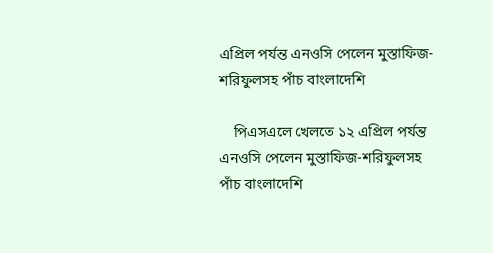এপ্রিল পর্যন্ত এনওসি পেলেন মুস্তাফিজ-শরিফুলসহ পাঁচ বাংলাদেশি

    পিএসএলে খেলতে ১২ এপ্রিল পর্যন্ত এনওসি পেলেন মুস্তাফিজ-শরিফুলসহ পাঁচ বাংলাদেশি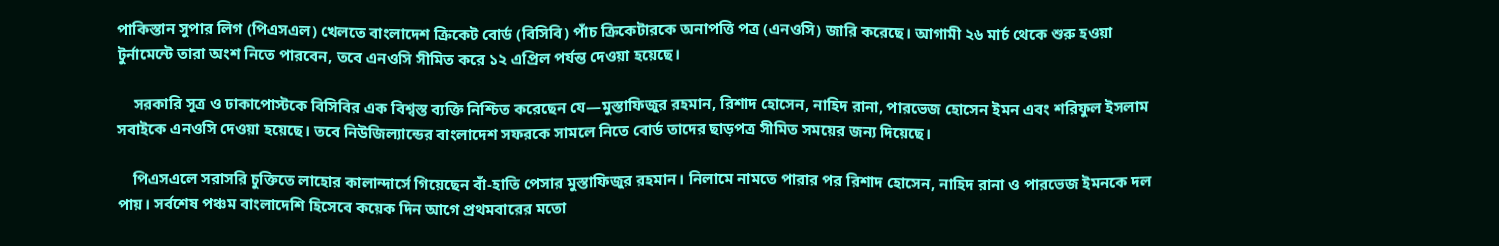পাকিস্তান সুপার লিগ (পিএসএল) খেলতে বাংলাদেশ ক্রিকেট বোর্ড (বিসিবি) পাঁচ ক্রিকেটারকে অনাপত্তি পত্র (এনওসি) জারি করেছে। আগামী ২৬ মার্চ থেকে শুরু হওয়া টুর্নামেন্টে তারা অংশ নিতে পারবেন, তবে এনওসি সীমিত করে ১২ এপ্রিল পর্যন্ত দেওয়া হয়েছে।

    সরকারি সূত্র ও ঢাকাপোস্টকে বিসিবির এক বিশ্বস্ত ব্যক্তি নিশ্চিত করেছেন যে—মুস্তাফিজুর রহমান, রিশাদ হোসেন, নাহিদ রানা, পারভেজ হোসেন ইমন এবং শরিফুল ইসলাম সবাইকে এনওসি দেওয়া হয়েছে। তবে নিউজিল্যান্ডের বাংলাদেশ সফরকে সামলে নিতে বোর্ড তাদের ছাড়পত্র সীমিত সময়ের জন্য দিয়েছে।

    পিএসএলে সরাসরি চুক্তিতে লাহোর কালান্দার্সে গিয়েছেন বাঁ-হাতি পেসার মুস্তাফিজুর রহমান। নিলামে নামতে পারার পর রিশাদ হোসেন, নাহিদ রানা ও পারভেজ ইমনকে দল পায়। সর্বশেষ পঞ্চম বাংলাদেশি হিসেবে কয়েক দিন আগে প্রথমবারের মতো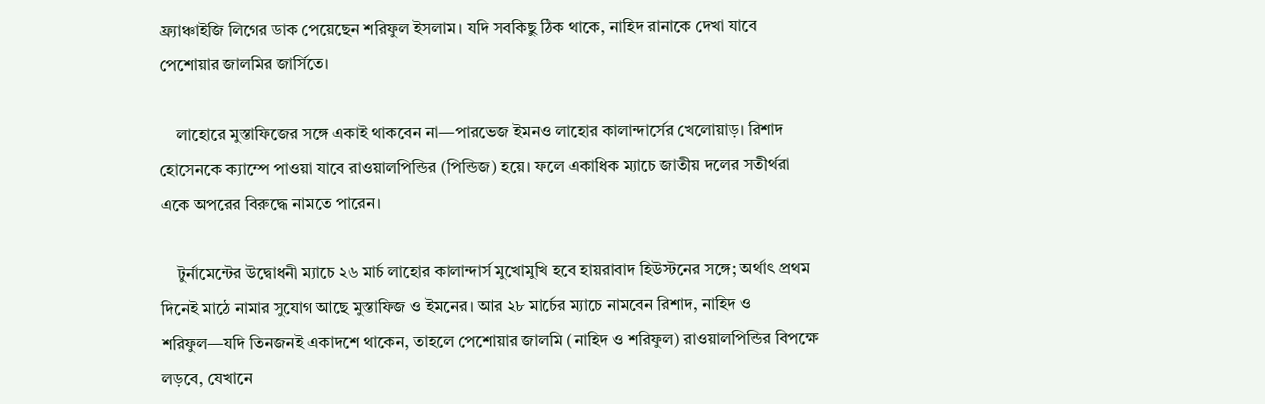ফ্র্যাঞ্চাইজি লিগের ডাক পেয়েছেন শরিফুল ইসলাম। যদি সবকিছু ঠিক থাকে, নাহিদ রানাকে দেখা যাবে পেশোয়ার জালমির জার্সিতে।

    লাহোরে মুস্তাফিজের সঙ্গে একাই থাকবেন না—পারভেজ ইমনও লাহোর কালান্দার্সের খেলোয়াড়। রিশাদ হোসেনকে ক্যাম্পে পাওয়া যাবে রাওয়ালপিন্ডির (পিন্ডিজ) হয়ে। ফলে একাধিক ম্যাচে জাতীয় দলের সতীর্থরা একে অপরের বিরুদ্ধে নামতে পারেন।

    টুর্নামেন্টের উদ্বোধনী ম্যাচে ২৬ মার্চ লাহোর কালান্দার্স মুখোমুখি হবে হায়রাবাদ হিউস্টনের সঙ্গে; অর্থাৎ প্রথম দিনেই মাঠে নামার সুযোগ আছে মুস্তাফিজ ও ইমনের। আর ২৮ মার্চের ম্যাচে নামবেন রিশাদ, নাহিদ ও শরিফুল—যদি তিনজনই একাদশে থাকেন, তাহলে পেশোয়ার জালমি (নাহিদ ও শরিফুল) রাওয়ালপিন্ডির বিপক্ষে লড়বে, যেখানে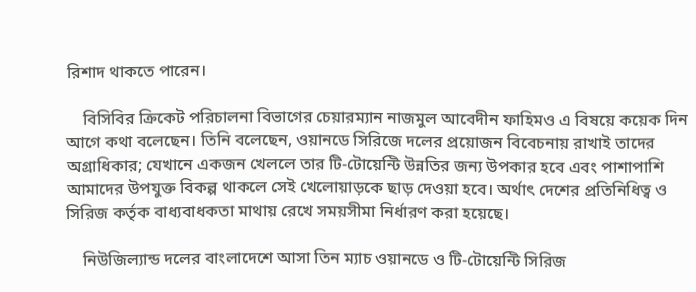রিশাদ থাকতে পারেন।

    বিসিবির ক্রিকেট পরিচালনা বিভাগের চেয়ারম্যান নাজমুল আবেদীন ফাহিমও এ বিষয়ে কয়েক দিন আগে কথা বলেছেন। তিনি বলেছেন, ওয়ানডে সিরিজে দলের প্রয়োজন বিবেচনায় রাখাই তাদের অগ্রাধিকার; যেখানে একজন খেললে তার টি-টোয়েন্টি উন্নতির জন্য উপকার হবে এবং পাশাপাশি আমাদের উপযুক্ত বিকল্প থাকলে সেই খেলোয়াড়কে ছাড় দেওয়া হবে। অর্থাৎ দেশের প্রতিনিধিত্ব ও সিরিজ কর্তৃক বাধ্যবাধকতা মাথায় রেখে সময়সীমা নির্ধারণ করা হয়েছে।

    নিউজিল্যান্ড দলের বাংলাদেশে আসা তিন ম্যাচ ওয়ানডে ও টি-টোয়েন্টি সিরিজ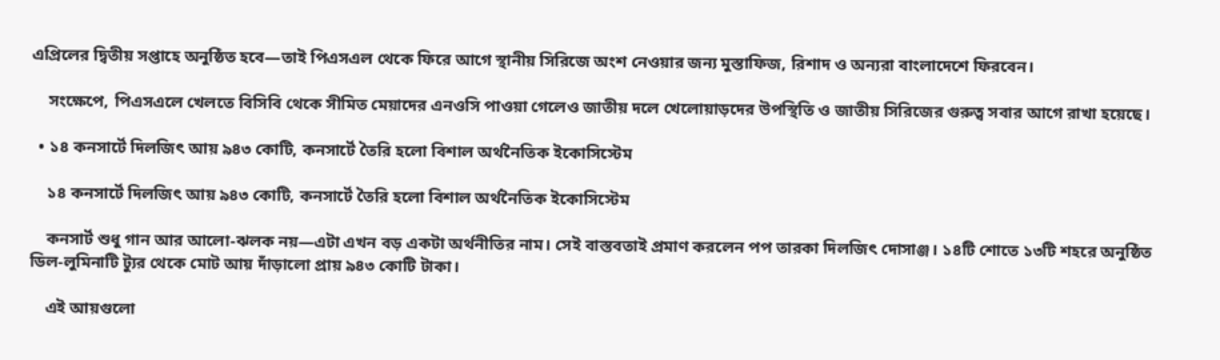এপ্রিলের দ্বিতীয় সপ্তাহে অনুষ্ঠিত হবে—তাই পিএসএল থেকে ফিরে আগে স্থানীয় সিরিজে অংশ নেওয়ার জন্য মুস্তাফিজ, রিশাদ ও অন্যরা বাংলাদেশে ফিরবেন।

    সংক্ষেপে, পিএসএলে খেলতে বিসিবি থেকে সীমিত মেয়াদের এনওসি পাওয়া গেলেও জাতীয় দলে খেলোয়াড়দের উপস্থিতি ও জাতীয় সিরিজের গুরুত্ব সবার আগে রাখা হয়েছে।

  • ১৪ কনসার্টে দিলজিৎ আয় ৯৪৩ কোটি, কনসার্টে তৈরি হলো বিশাল অর্থনৈতিক ইকোসিস্টেম

    ১৪ কনসার্টে দিলজিৎ আয় ৯৪৩ কোটি, কনসার্টে তৈরি হলো বিশাল অর্থনৈতিক ইকোসিস্টেম

    কনসার্ট শুধু গান আর আলো-ঝলক নয়—এটা এখন বড় একটা অর্থনীতির নাম। সেই বাস্তবতাই প্রমাণ করলেন পপ তারকা দিলজিৎ দোসাঞ্জ। ১৪টি শোতে ১৩টি শহরে অনুষ্ঠিত ডিল-লুমিনাটি ট্যুর থেকে মোট আয় দাঁড়ালো প্রায় ৯৪৩ কোটি টাকা।

    এই আয়গুলো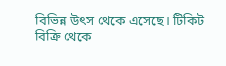বিভিন্ন উৎস থেকে এসেছে। টিকিট বিক্রি থেকে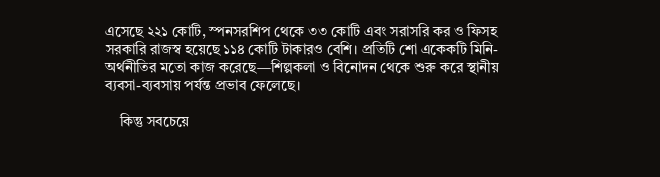এসেছে ২২১ কোটি, স্পনসরশিপ থেকে ৩৩ কোটি এবং সরাসরি কর ও ফিসহ সরকারি রাজস্ব হয়েছে ১১৪ কোটি টাকারও বেশি। প্রতিটি শো একেকটি মিনি-অর্থনীতির মতো কাজ করেছে—শিল্পকলা ও বিনোদন থেকে শুরু করে স্থানীয় ব্যবসা-ব্যবসায় পর্যন্ত প্রভাব ফেলেছে।

    কিন্তু সবচেয়ে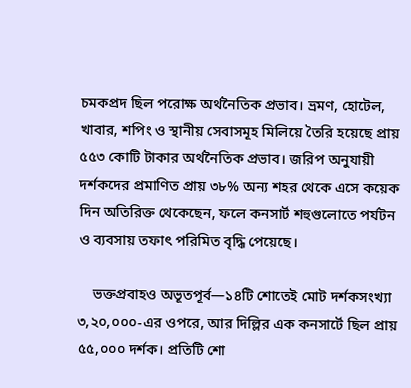চমকপ্রদ ছিল পরোক্ষ অর্থনৈতিক প্রভাব। ভ্রমণ, হোটেল, খাবার, শপিং ও স্থানীয় সেবাসমূহ মিলিয়ে তৈরি হয়েছে প্রায় ৫৫৩ কোটি টাকার অর্থনৈতিক প্রভাব। জরিপ অনুযায়ী দর্শকদের প্রমাণিত প্রায় ৩৮% অন্য শহর থেকে এসে কয়েক দিন অতিরিক্ত থেকেছেন, ফলে কনসার্ট শহুগুলোতে পর্যটন ও ব্যবসায় তফাৎ পরিমিত বৃদ্ধি পেয়েছে।

    ভক্তপ্রবাহও অভূতপূর্ব—১৪টি শোতেই মোট দর্শকসংখ্যা ৩,২০,০০০-এর ওপরে, আর দিল্লির এক কনসার্টে ছিল প্রায় ৫৫,০০০ দর্শক। প্রতিটি শো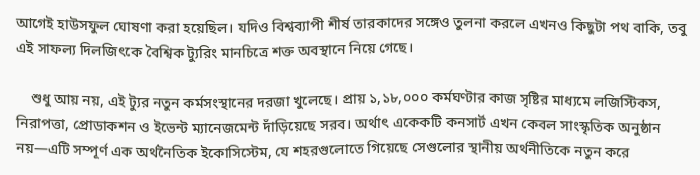আগেই হাউসফুল ঘোষণা করা হয়েছিল। যদিও বিশ্বব্যাপী শীর্ষ তারকাদের সঙ্গেও তুলনা করলে এখনও কিছুটা পথ বাকি, তবু এই সাফল্য দিলজিৎকে বৈশ্বিক ট্যুরিং মানচিত্রে শক্ত অবস্থানে নিয়ে গেছে।

    শুধু আয় নয়, এই ট্যুর নতুন কর্মসংস্থানের দরজা খুলেছে। প্রায় ১,১৮,০০০ কর্মঘণ্টার কাজ সৃষ্টির মাধ্যমে লজিস্টিকস, নিরাপত্তা, প্রোডাকশন ও ইভেন্ট ম্যানেজমেন্ট দাঁড়িয়েছে সরব। অর্থাৎ একেকটি কনসার্ট এখন কেবল সাংস্কৃতিক অনুষ্ঠান নয়—এটি সম্পূর্ণ এক অর্থনৈতিক ইকোসিস্টেম, যে শহরগুলোতে গিয়েছে সেগুলোর স্থানীয় অর্থনীতিকে নতুন করে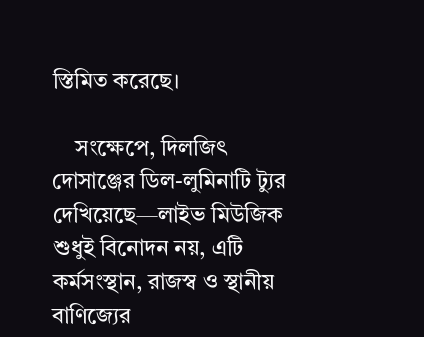স্তিমিত করেছে।

    সংক্ষেপে, দিলজিৎ দোসাঞ্জের ডিল-লুমিনাটি ট্যুর দেখিয়েছে—লাইভ মিউজিক শুধুই বিনোদন নয়, এটি কর্মসংস্থান, রাজস্ব ও স্থানীয় বাণিজ্যের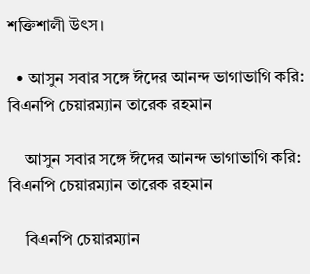শক্তিশালী উৎস।

  • আসুন সবার সঙ্গে ঈদের আনন্দ ভাগাভাগি করি: বিএনপি চেয়ারম্যান তারেক রহমান

    আসুন সবার সঙ্গে ঈদের আনন্দ ভাগাভাগি করি: বিএনপি চেয়ারম্যান তারেক রহমান

    বিএনপি চেয়ারম্যান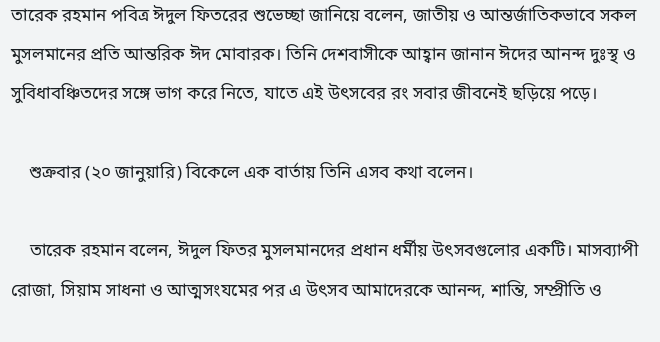তারেক রহমান পবিত্র ঈদুল ফিতরের শুভেচ্ছা জানিয়ে বলেন, জাতীয় ও আন্তর্জাতিকভাবে সকল মুসলমানের প্রতি আন্তরিক ঈদ মোবারক। তিনি দেশবাসীকে আহ্বান জানান ঈদের আনন্দ দুঃস্থ ও সুবিধাবঞ্চিতদের সঙ্গে ভাগ করে নিতে, যাতে এই উৎসবের রং সবার জীবনেই ছড়িয়ে পড়ে।

    শুক্রবার (২০ জানুয়ারি) বিকেলে এক বার্তায় তিনি এসব কথা বলেন।

    তারেক রহমান বলেন, ঈদুল ফিতর মুসলমানদের প্রধান ধর্মীয় উৎসবগুলোর একটি। মাসব্যাপী রোজা, সিয়াম সাধনা ও আত্মসংযমের পর এ উৎসব আমাদেরকে আনন্দ, শান্তি, সম্প্রীতি ও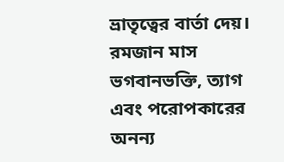ভ্রাতৃত্বের বার্তা দেয়। রমজান মাস ভগবানভক্তি, ত্যাগ এবং পরোপকারের অনন্য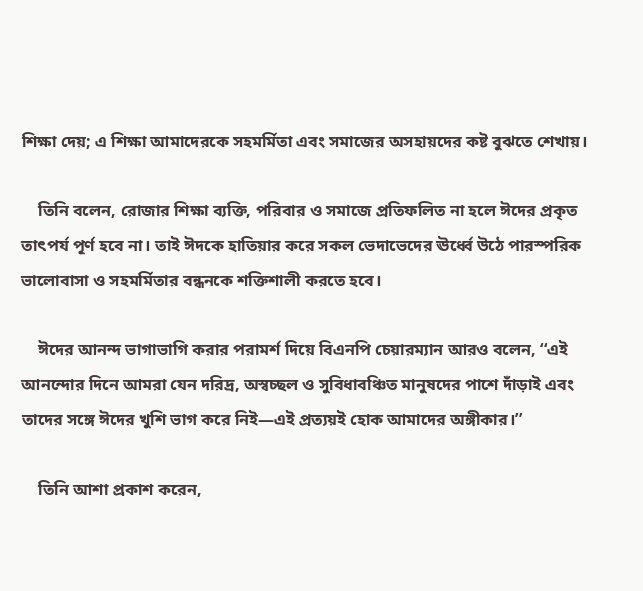শিক্ষা দেয়; এ শিক্ষা আমাদেরকে সহমর্মিতা এবং সমাজের অসহায়দের কষ্ট বুঝতে শেখায়।

    তিনি বলেন, রোজার শিক্ষা ব্যক্তি, পরিবার ও সমাজে প্রতিফলিত না হলে ঈদের প্রকৃত তাৎপর্য পূর্ণ হবে না। তাই ঈদকে হাতিয়ার করে সকল ভেদাভেদের ঊর্ধ্বে উঠে পারস্পরিক ভালোবাসা ও সহমর্মিতার বন্ধনকে শক্তিশালী করতে হবে।

    ঈদের আনন্দ ভাগাভাগি করার পরামর্শ দিয়ে বিএনপি চেয়ারম্যান আরও বলেন, ‘‘এই আনন্দোর দিনে আমরা যেন দরিদ্র, অস্বচ্ছল ও সুবিধাবঞ্চিত মানুষদের পাশে দাঁড়াই এবং তাদের সঙ্গে ঈদের খুশি ভাগ করে নিই—এই প্রত্যয়ই হোক আমাদের অঙ্গীকার।’’

    তিনি আশা প্রকাশ করেন,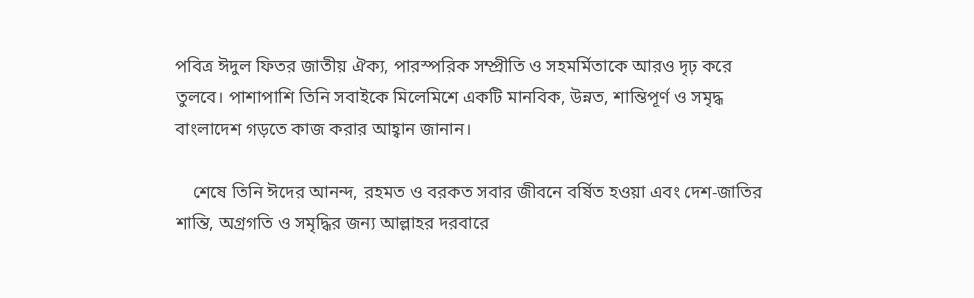পবিত্র ঈদুল ফিতর জাতীয় ঐক্য, পারস্পরিক সম্প্রীতি ও সহমর্মিতাকে আরও দৃঢ় করে তুলবে। পাশাপাশি তিনি সবাইকে মিলেমিশে একটি মানবিক, উন্নত, শান্তিপূর্ণ ও সমৃদ্ধ বাংলাদেশ গড়তে কাজ করার আহ্বান জানান।

    শেষে তিনি ঈদের আনন্দ, রহমত ও বরকত সবার জীবনে বর্ষিত হওয়া এবং দেশ-জাতির শান্তি, অগ্রগতি ও সমৃদ্ধির জন্য আল্লাহর দরবারে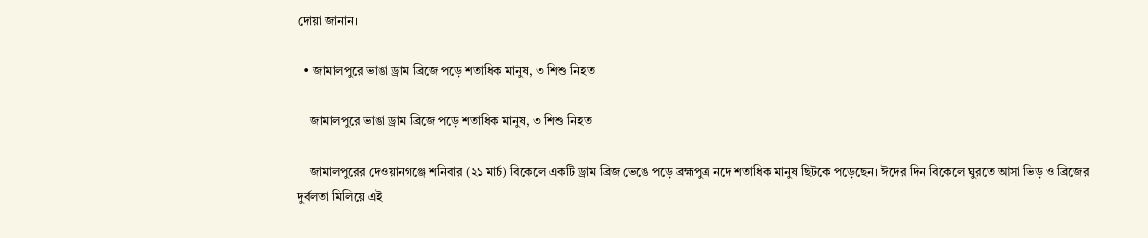দোয়া জানান।

  • জামালপুরে ভাঙা ড্রাম ব্রিজে পড়ে শতাধিক মানুষ, ৩ শিশু নিহত

    জামালপুরে ভাঙা ড্রাম ব্রিজে পড়ে শতাধিক মানুষ, ৩ শিশু নিহত

    জামালপুরের দেওয়ানগঞ্জে শনিবার (২১ মার্চ) বিকেলে একটি ড্রাম ব্রিজ ভেঙে পড়ে ব্রহ্মপুত্র নদে শতাধিক মানুষ ছিটকে পড়েছেন। ঈদের দিন বিকেলে ঘুরতে আসা ভিড় ও ব্রিজের দুর্বলতা মিলিয়ে এই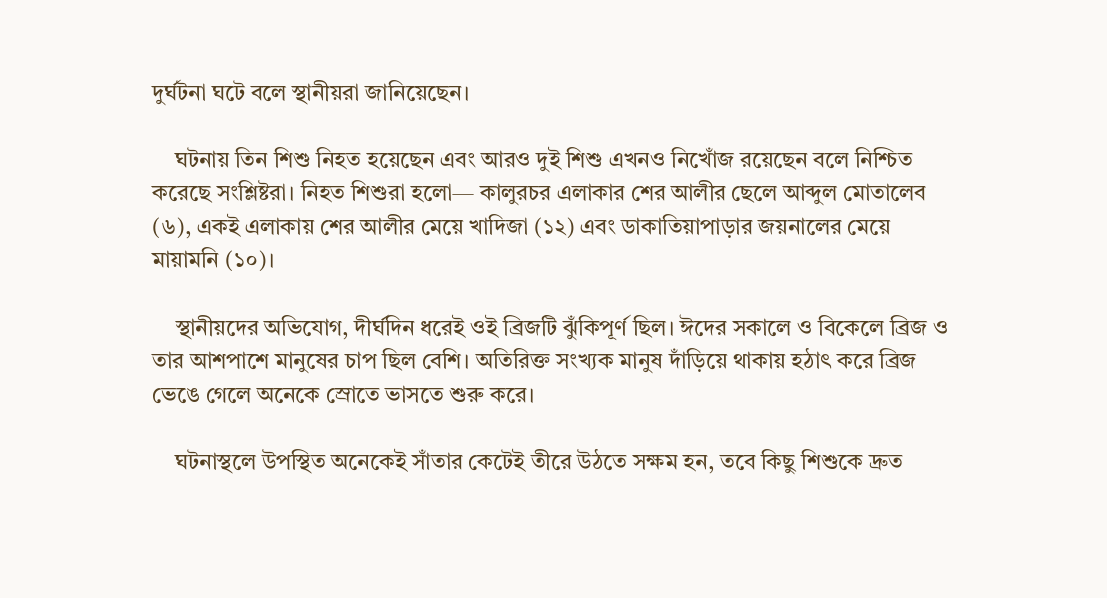দুর্ঘটনা ঘটে বলে স্থানীয়রা জানিয়েছেন।

    ঘটনায় তিন শিশু নিহত হয়েছেন এবং আরও দুই শিশু এখনও নিখোঁজ রয়েছেন বলে নিশ্চিত করেছে সংশ্লিষ্টরা। নিহত শিশুরা হলো— কালুরচর এলাকার শের আলীর ছেলে আব্দুল মোতালেব (৬), একই এলাকায় শের আলীর মেয়ে খাদিজা (১২) এবং ডাকাতিয়াপাড়ার জয়নালের মেয়ে মায়ামনি (১০)।

    স্থানীয়দের অভিযোগ, দীর্ঘদিন ধরেই ওই ব্রিজটি ঝুঁকিপূর্ণ ছিল। ঈদের সকালে ও বিকেলে ব্রিজ ও তার আশপাশে মানুষের চাপ ছিল বেশি। অতিরিক্ত সংখ্যক মানুষ দাঁড়িয়ে থাকায় হঠাৎ করে ব্রিজ ভেঙে গেলে অনেকে স্রোতে ভাসতে শুরু করে।

    ঘটনাস্থলে উপস্থিত অনেকেই সাঁতার কেটেই তীরে উঠতে সক্ষম হন, তবে কিছু শিশুকে দ্রুত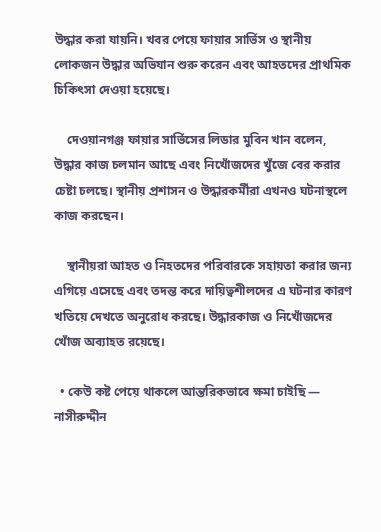উদ্ধার করা যায়নি। খবর পেয়ে ফায়ার সার্ভিস ও স্থানীয় লোকজন উদ্ধার অভিযান শুরু করেন এবং আহতদের প্রাথমিক চিকিৎসা দেওয়া হয়েছে।

    দেওয়ানগঞ্জ ফায়ার সার্ভিসের লিডার মুবিন খান বলেন, উদ্ধার কাজ চলমান আছে এবং নিখোঁজদের খুঁজে বের করার চেষ্টা চলছে। স্থানীয় প্রশাসন ও উদ্ধারকর্মীরা এখনও ঘটনাস্থলে কাজ করছেন।

    স্থানীয়রা আহত ও নিহতদের পরিবারকে সহায়তা করার জন্য এগিয়ে এসেছে এবং তদন্ত করে দায়িত্বশীলদের এ ঘটনার কারণ খতিয়ে দেখতে অনুরোধ করছে। উদ্ধারকাজ ও নিখোঁজদের খোঁজ অব্যাহত রয়েছে।

  • কেউ কষ্ট পেয়ে থাকলে আন্তরিকভাবে ক্ষমা চাইছি — নাসীরুদ্দীন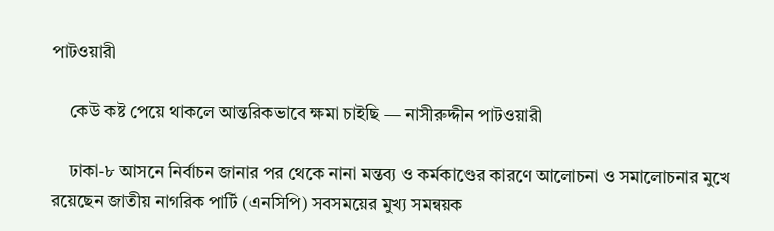পাটওয়ারী

    কেউ কষ্ট পেয়ে থাকলে আন্তরিকভাবে ক্ষমা চাইছি — নাসীরুদ্দীন পাটওয়ারী

    ঢাকা-৮ আসনে নির্বাচন জানার পর থেকে নানা মন্তব্য ও কর্মকাণ্ডের কারণে আলোচনা ও সমালোচনার মুখে রয়েছেন জাতীয় নাগরিক পার্টি (এনসিপি) সবসময়ের মুখ্য সমন্বয়ক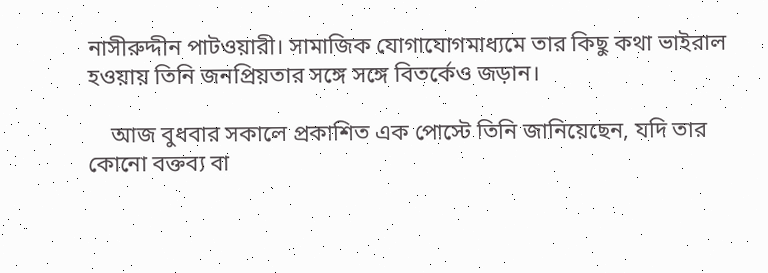নাসীরুদ্দীন পাটওয়ারী। সামাজিক যোগাযোগমাধ্যমে তার কিছু কথা ভাইরাল হওয়ায় তিনি জনপ্রিয়তার সঙ্গে সঙ্গে বিতর্কেও জড়ান।

    আজ বুধবার সকালে প্রকাশিত এক পোস্টে তিনি জানিয়েছেন, যদি তার কোনো বক্তব্য বা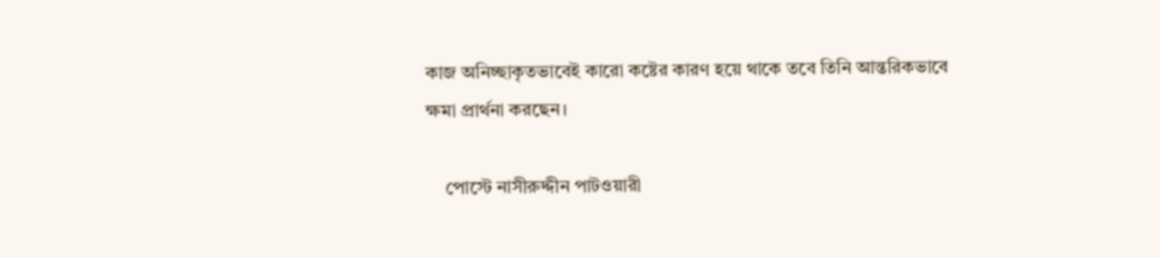কাজ অনিচ্ছাকৃতভাবেই কারো কষ্টের কারণ হয়ে থাকে তবে তিনি আন্তরিকভাবে ক্ষমা প্রার্থনা করছেন।

    পোস্টে নাসীরুদ্দীন পাটওয়ারী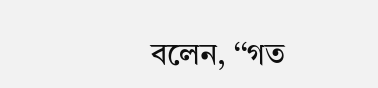বলেন, ‘‘গত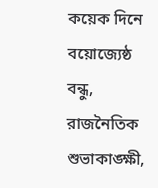কয়েক দিনে বয়োজ্যেষ্ঠ বন্ধু, রাজনৈতিক শুভাকাঙ্ক্ষী,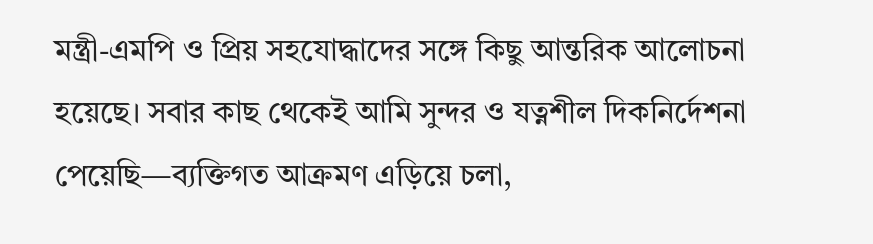মন্ত্রী-এমপি ও প্রিয় সহযোদ্ধাদের সঙ্গে কিছু আন্তরিক আলোচনা হয়েছে। সবার কাছ থেকেই আমি সুন্দর ও যত্নশীল দিকনির্দেশনা পেয়েছি—ব্যক্তিগত আক্রমণ এড়িয়ে চলা,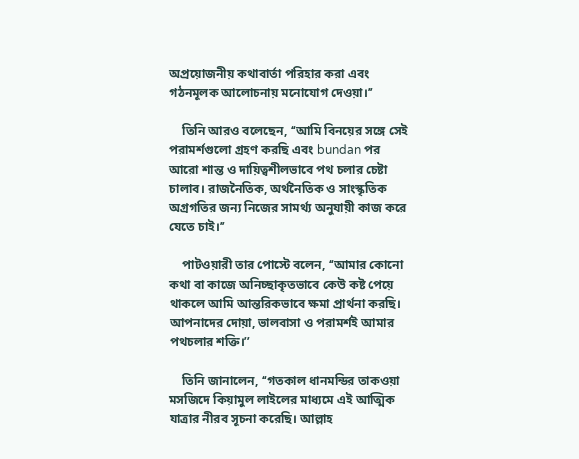অপ্রয়োজনীয় কথাবার্তা পরিহার করা এবং গঠনমূলক আলোচনায় মনোযোগ দেওয়া।’’

    তিনি আরও বলেছেন, ‘‘আমি বিনয়ের সঙ্গে সেই পরামর্শগুলো গ্রহণ করছি এবং bundan পর আরো শান্ত ও দায়িত্বশীলভাবে পথ চলার চেষ্টা চালাব। রাজনৈতিক, অর্থনৈতিক ও সাংস্কৃতিক অগ্রগতির জন্য নিজের সামর্থ্য অনুযায়ী কাজ করে যেতে চাই।’’

    পাটওয়ারী তার পোস্টে বলেন, ‘‘আমার কোনো কথা বা কাজে অনিচ্ছাকৃতভাবে কেউ কষ্ট পেয়ে থাকলে আমি আন্তরিকভাবে ক্ষমা প্রার্থনা করছি। আপনাদের দোয়া, ভালবাসা ও পরামর্শই আমার পথচলার শক্তি।’’

    তিনি জানালেন, ‘‘গতকাল ধানমন্ডির তাকওয়া মসজিদে কিয়ামুল লাইলের মাধ্যমে এই আত্মিক যাত্রার নীরব সূচনা করেছি। আল্লাহ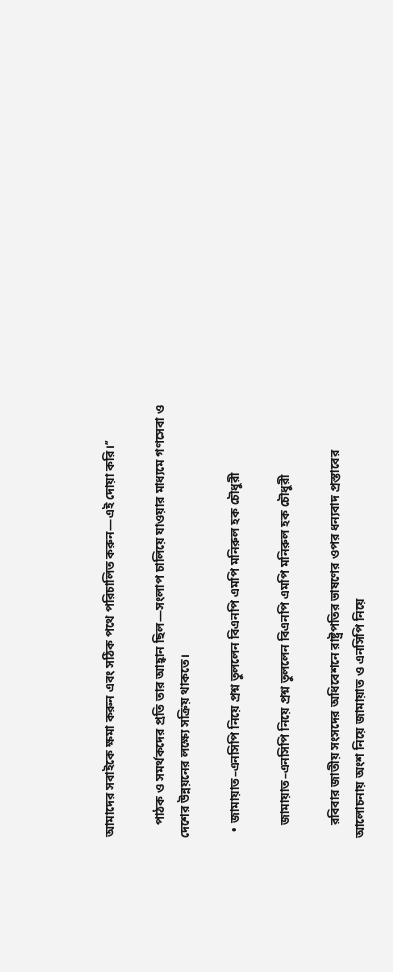আমাদের সবাইকে ক্ষমা করুন এবং সঠিক পথে পরিচালিত করুন—এই দোয়া করি।’’

    পাঠক ও সমর্থকদের প্রতি তার আহ্বান ছিল—সংলাপ চালিয়ে যাওয়ার মাধ্যমে গণসেবা ও দেশের উন্নয়নের লক্ষ্যে সক্রিয় থাকতে।

  • জামায়াত–এনসিপি নিয়ে প্রশ্ন তুললেন বিএনপি এমপি মনিরুল হক চৌধুরী

    জামায়াত–এনসিপি নিয়ে প্রশ্ন তুললেন বিএনপি এমপি মনিরুল হক চৌধুরী

    রবিবার জাতীয় সংসদের অধিবেশনে রাষ্ট্রপতির ভাষণের ওপর ধন্যবাদ প্রস্তাবের আলোচনায় অংশ নিয়ে জামায়াত ও এনসিপি নিয়ে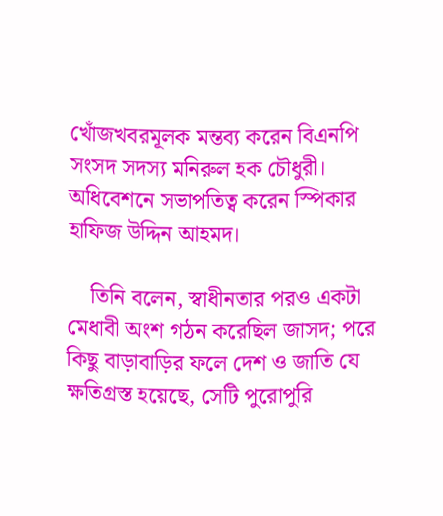খোঁজখবরমূলক মন্তব্য করেন বিএনপি সংসদ সদস্য মনিরুল হক চৌধুরী। অধিবেশনে সভাপতিত্ব করেন স্পিকার হাফিজ উদ্দিন আহমদ।

    তিনি বলেন, স্বাধীনতার পরও একটা মেধাবী অংশ গঠন করেছিল জাসদ; পরে কিছু বাড়াবাড়ির ফলে দেশ ও জাতি যে ক্ষতিগ্রস্ত হয়েছে, সেটি পুরোপুরি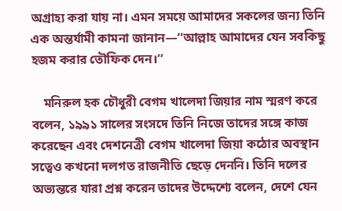অগ্রাহ্য করা যায় না। এমন সময়ে আমাদের সকলের জন্য তিনি এক অন্তর্যামী কামনা জানান—‘‘আল্লাহ আমাদের যেন সবকিছু হজম করার তৌফিক দেন।’’

    মনিরুল হক চৌধুরী বেগম খালেদা জিয়ার নাম স্মরণ করে বলেন, ১৯৯১ সালের সংসদে তিনি নিজে তাদের সঙ্গে কাজ করেছেন এবং দেশনেত্রী বেগম খালেদা জিয়া কঠোর অবস্থান সত্বেও কখনো দলগত রাজনীতি ছেড়ে দেননি। তিনি দলের অভ্যন্তরে যারা প্রশ্ন করেন তাদের উদ্দেশ্যে বলেন, দেশে যেন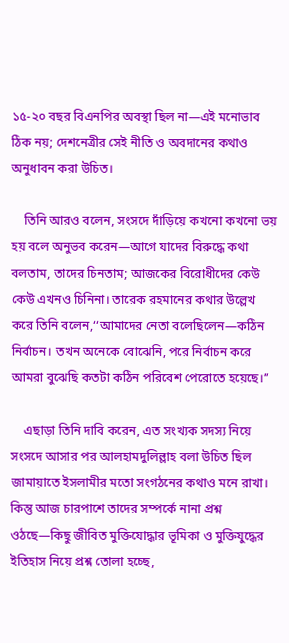১৫-২০ বছর বিএনপির অবস্থা ছিল না—এই মনোভাব ঠিক নয়; দেশনেত্রীর সেই নীতি ও অবদানের কথাও অনুধাবন করা উচিত।

    তিনি আরও বলেন, সংসদে দাঁড়িয়ে কখনো কখনো ভয় হয় বলে অনুভব করেন—আগে যাদের বিরুদ্ধে কথা বলতাম, তাদের চিনতাম; আজকের বিরোধীদের কেউ কেউ এখনও চিনিনা। তারেক রহমানের কথার উল্লেখ করে তিনি বলেন,‘‘আমাদের নেতা বলেছিলেন—কঠিন নির্বাচন। তখন অনেকে বোঝেনি, পরে নির্বাচন করে আমরা বুঝেছি কতটা কঠিন পরিবেশ পেরোতে হয়েছে।’’

    এছাড়া তিনি দাবি করেন, এত সংখ্যক সদস্য নিয়ে সংসদে আসার পর আলহামদুলিল্লাহ বলা উচিত ছিল জামায়াতে ইসলামীর মতো সংগঠনের কথাও মনে রাখা। কিন্তু আজ চারপাশে তাদের সম্পর্কে নানা প্রশ্ন ওঠছে—কিছু জীবিত মুক্তিযোদ্ধার ভূমিকা ও মুক্তিযুদ্ধের ইতিহাস নিয়ে প্রশ্ন তোলা হচ্ছে,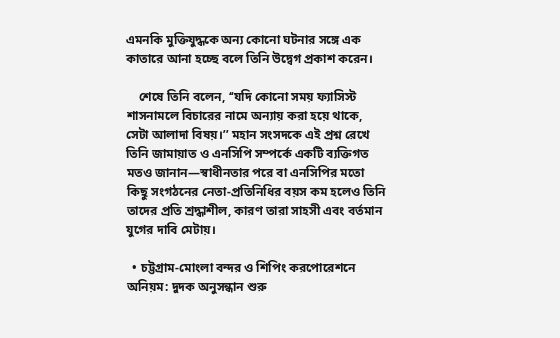এমনকি মুক্তিযুদ্ধকে অন্য কোনো ঘটনার সঙ্গে এক কাতারে আনা হচ্ছে বলে তিনি উদ্বেগ প্রকাশ করেন।

    শেষে তিনি বলেন, ‘‘যদি কোনো সময় ফ্যাসিস্ট শাসনামলে বিচারের নামে অন্যায় করা হয়ে থাকে, সেটা আলাদা বিষয়।’’ মহান সংসদকে এই প্রশ্ন রেখে তিনি জামায়াত ও এনসিপি সম্পর্কে একটি ব্যক্তিগত মতও জানান—স্বাধীনতার পরে বা এনসিপির মতো কিছু সংগঠনের নেতা-প্রতিনিধির বয়স কম হলেও তিনি তাদের প্রতি শ্রদ্ধাশীল, কারণ তারা সাহসী এবং বর্তমান যুগের দাবি মেটায়।

  • চট্টগ্রাম-মোংলা বন্দর ও শিপিং করপোরেশনে অনিয়ম: দুদক অনুসন্ধান শুরু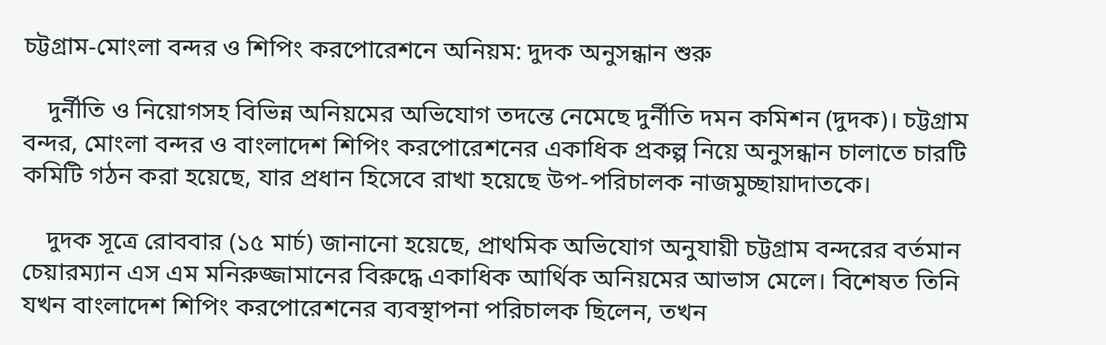চট্টগ্রাম-মোংলা বন্দর ও শিপিং করপোরেশনে অনিয়ম: দুদক অনুসন্ধান শুরু

    দুর্নীতি ও নিয়োগসহ বিভিন্ন অনিয়মের অভিযোগ তদন্তে নেমেছে দুর্নীতি দমন কমিশন (দুদক)। চট্টগ্রাম বন্দর, মোংলা বন্দর ও বাংলাদেশ শিপিং করপোরেশনের একাধিক প্রকল্প নিয়ে অনুসন্ধান চালাতে চারটি কমিটি গঠন করা হয়েছে, যার প্রধান হিসেবে রাখা হয়েছে উপ-পরিচালক নাজমুচ্ছায়াদাতকে।

    দুদক সূত্রে রোববার (১৫ মার্চ) জানানো হয়েছে, প্রাথমিক অভিযোগ অনুযায়ী চট্টগ্রাম বন্দরের বর্তমান চেয়ারম্যান এস এম মনিরুজ্জামানের বিরুদ্ধে একাধিক আর্থিক অনিয়মের আভাস মেলে। বিশেষত তিনি যখন বাংলাদেশ শিপিং করপোরেশনের ব্যবস্থাপনা পরিচালক ছিলেন, তখন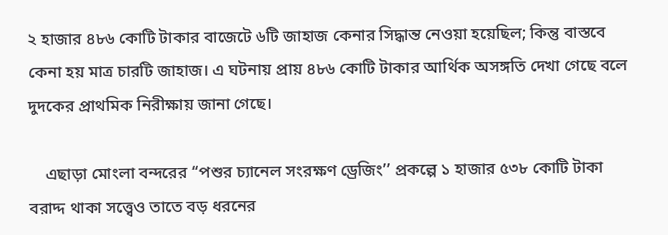২ হাজার ৪৮৬ কোটি টাকার বাজেটে ৬টি জাহাজ কেনার সিদ্ধান্ত নেওয়া হয়েছিল; কিন্তু বাস্তবে কেনা হয় মাত্র চারটি জাহাজ। এ ঘটনায় প্রায় ৪৮৬ কোটি টাকার আর্থিক অসঙ্গতি দেখা গেছে বলে দুদকের প্রাথমিক নিরীক্ষায় জানা গেছে।

    এছাড়া মোংলা বন্দরের ‘‘পশুর চ্যানেল সংরক্ষণ ড্রেজিং’’ প্রকল্পে ১ হাজার ৫৩৮ কোটি টাকা বরাদ্দ থাকা সত্ত্বেও তাতে বড় ধরনের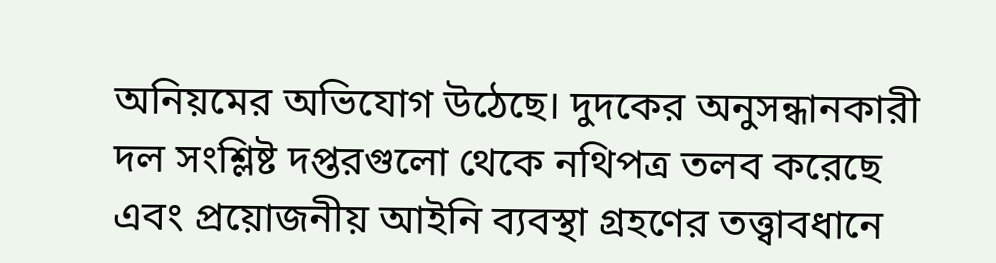অনিয়মের অভিযোগ উঠেছে। দুদকের অনুসন্ধানকারী দল সংশ্লিষ্ট দপ্তরগুলো থেকে নথিপত্র তলব করেছে এবং প্রয়োজনীয় আইনি ব্যবস্থা গ্রহণের তত্ত্বাবধানে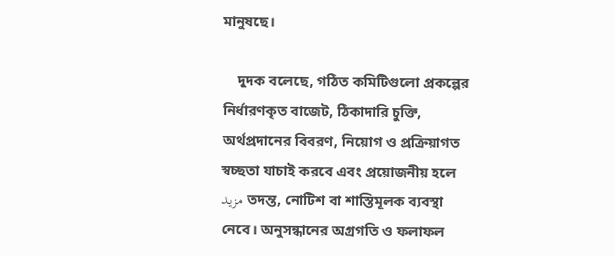মানুষছে।

    দুদক বলেছে, গঠিত কমিটিগুলো প্রকল্পের নির্ধারণকৃত বাজেট, ঠিকাদারি চুক্তি, অর্থপ্রদানের বিবরণ, নিয়োগ ও প্রক্রিয়াগত স্বচ্ছতা যাচাই করবে এবং প্রয়োজনীয় হলে مزید তদন্ত, নোটিশ বা শাস্তিমূলক ব্যবস্থা নেবে। অনুসন্ধানের অগ্রগতি ও ফলাফল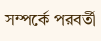সম্পর্কে পরবর্তী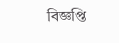বিজ্ঞপ্তি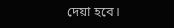দেয়া হবে।